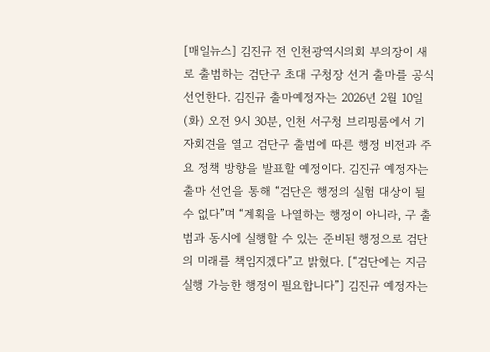[매일뉴스] 김진규 전 인천광역시의회 부의장이 새로 출범하는 검단구 초대 구청장 선거 출마를 공식 선언한다. 김진규 출마예정자는 2026년 2월 10일(화) 오전 9시 30분, 인천 서구청 브리핑룸에서 기자회견을 열고 검단구 출범에 따른 행정 비전과 주요 정책 방향을 발표할 예정이다. 김진규 예정자는 출마 선언을 통해 “검단은 행정의 실험 대상이 될 수 없다”며 “계획을 나열하는 행정이 아니라, 구 출범과 동시에 실행할 수 있는 준비된 행정으로 검단의 미래를 책임지겠다”고 밝혔다. [“검단에는 지금 실행 가능한 행정이 필요합니다”] 김진규 예정자는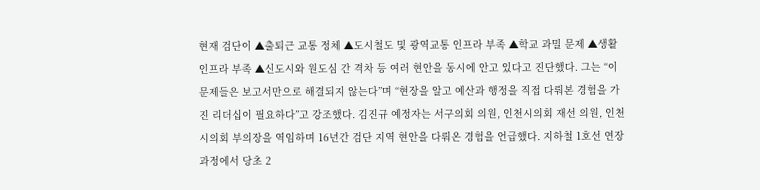현재 검단이 ▲출퇴근 교통 정체 ▲도시철도 및 광역교통 인프라 부족 ▲학교 과밀 문제 ▲생활 인프라 부족 ▲신도시와 원도심 간 격차 등 여러 현안을 동시에 안고 있다고 진단했다. 그는 “이 문제들은 보고서만으로 해결되지 않는다”며 “현장을 알고 예산과 행정을 직접 다뤄본 경험을 가진 리더십이 필요하다”고 강조했다. 김진규 예정자는 서구의회 의원, 인천시의회 재선 의원, 인천시의회 부의장을 역임하며 16년간 검단 지역 현안을 다뤄온 경험을 언급했다. 지하철 1호선 연장 과정에서 당초 2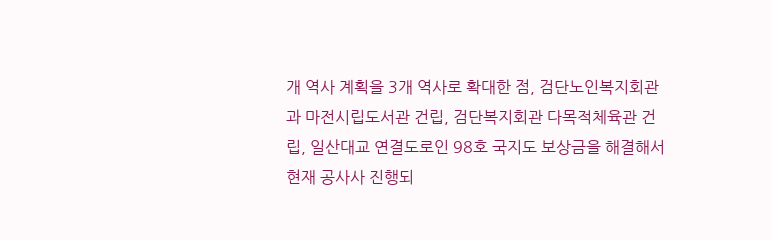개 역사 계획을 3개 역사로 확대한 점, 검단노인복지회관과 마전시립도서관 건립, 검단복지회관 다목적체육관 건립, 일산대교 연결도로인 98호 국지도 보상금을 해결해서 현재 공사사 진행되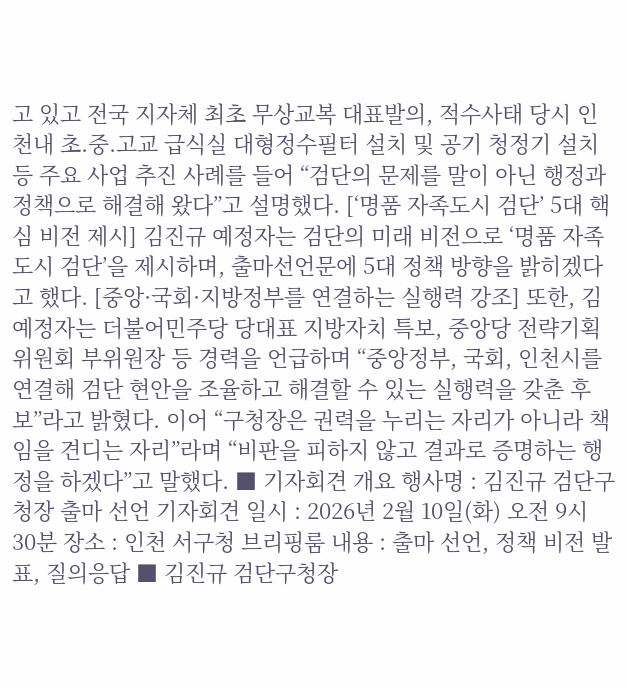고 있고 전국 지자체 최초 무상교복 대표발의, 적수사태 당시 인천내 초.중.고교 급식실 대형정수필터 설치 및 공기 청정기 설치 등 주요 사업 추진 사례를 들어 “검단의 문제를 말이 아닌 행정과 정책으로 해결해 왔다”고 설명했다. [‘명품 자족도시 검단’ 5대 핵심 비전 제시] 김진규 예정자는 검단의 미래 비전으로 ‘명품 자족도시 검단’을 제시하며, 출마선언문에 5대 정책 방향을 밝히겠다고 했다. [중앙·국회·지방정부를 연결하는 실행력 강조] 또한, 김 예정자는 더불어민주당 당대표 지방자치 특보, 중앙당 전략기획위원회 부위원장 등 경력을 언급하며 “중앙정부, 국회, 인천시를 연결해 검단 현안을 조율하고 해결할 수 있는 실행력을 갖춘 후보”라고 밝혔다. 이어 “구청장은 권력을 누리는 자리가 아니라 책임을 견디는 자리”라며 “비판을 피하지 않고 결과로 증명하는 행정을 하겠다”고 말했다. ■ 기자회견 개요 행사명 : 김진규 검단구청장 출마 선언 기자회견 일시 : 2026년 2월 10일(화) 오전 9시 30분 장소 : 인천 서구청 브리핑룸 내용 : 출마 선언, 정책 비전 발표, 질의응답 ■ 김진규 검단구청장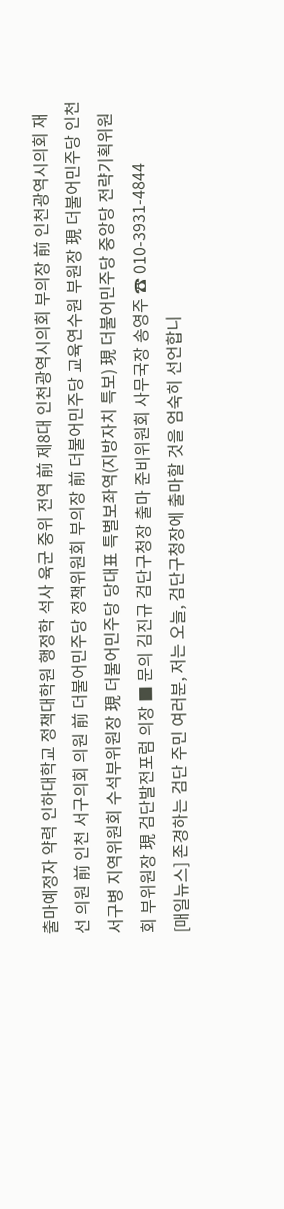출마예정자 약력 인하대학교 정책대학원 행정학 석사 육군 중위 전역 前 제8대 인천광역시의회 부의장 前 인천광역시의회 재선 의원 前 인천 서구의회 의원 前 더불어민주당 정책위원회 부의장 前 더불어민주당 교육연수원 부원장 現 더불어민주당 인천서구병 지역위원회 수석부위원장 現 더불어민주당 당대표 특별보좌역(지방자치 특보) 現 더불어민주당 중앙당 전략기획위원회 부위원장 現 검단발전포럼 의장 ■ 문의 김진규 검단구청장 출마 준비위원회 사무국장 송영주 ☎ 010-3931-4844
[매일뉴스] 존경하는 검단 주민 여러분, 저는 오늘, 검단구청장에 출마할 것을 엄숙히 선언합니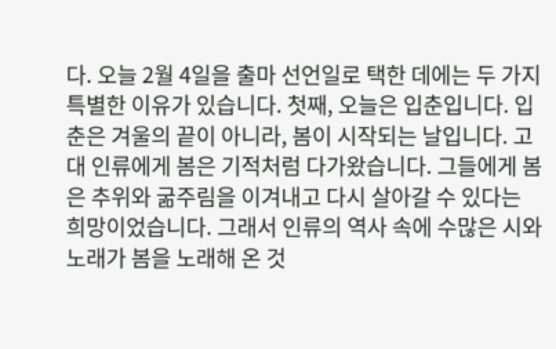다. 오늘 2월 4일을 출마 선언일로 택한 데에는 두 가지 특별한 이유가 있습니다. 첫째, 오늘은 입춘입니다. 입춘은 겨울의 끝이 아니라, 봄이 시작되는 날입니다. 고대 인류에게 봄은 기적처럼 다가왔습니다. 그들에게 봄은 추위와 굶주림을 이겨내고 다시 살아갈 수 있다는 희망이었습니다. 그래서 인류의 역사 속에 수많은 시와 노래가 봄을 노래해 온 것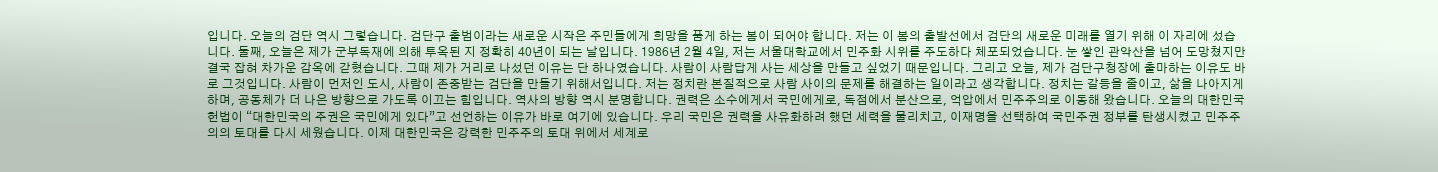입니다. 오늘의 검단 역시 그렇습니다. 검단구 출범이라는 새로운 시작은 주민들에게 희망을 품게 하는 봄이 되어야 합니다. 저는 이 봄의 출발선에서 검단의 새로운 미래를 열기 위해 이 자리에 섰습니다. 둘째, 오늘은 제가 군부독재에 의해 투옥된 지 정확히 40년이 되는 날입니다. 1986년 2월 4일, 저는 서울대학교에서 민주화 시위를 주도하다 체포되었습니다. 눈 쌓인 관악산을 넘어 도망쳤지만 결국 잡혀 차가운 감옥에 갇혔습니다. 그때 제가 거리로 나섰던 이유는 단 하나였습니다. 사람이 사람답게 사는 세상을 만들고 싶었기 때문입니다. 그리고 오늘, 제가 검단구청장에 출마하는 이유도 바로 그것입니다. 사람이 먼저인 도시, 사람이 존중받는 검단을 만들기 위해서입니다. 저는 정치란 본질적으로 사람 사이의 문제를 해결하는 일이라고 생각합니다. 정치는 갈등을 줄이고, 삶을 나아지게 하며, 공동체가 더 나은 방향으로 가도록 이끄는 힘입니다. 역사의 방향 역시 분명합니다. 권력은 소수에게서 국민에게로, 독점에서 분산으로, 억압에서 민주주의로 이동해 왔습니다. 오늘의 대한민국 헌법이 “대한민국의 주권은 국민에게 있다”고 선언하는 이유가 바로 여기에 있습니다. 우리 국민은 권력을 사유화하려 했던 세력을 물리치고, 이재명을 선택하여 국민주권 정부를 탄생시켰고 민주주의의 토대를 다시 세웠습니다. 이제 대한민국은 강력한 민주주의 토대 위에서 세계로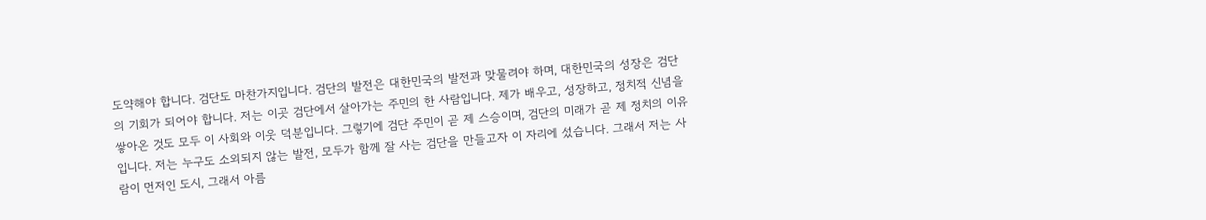도약해야 합니다. 검단도 마찬가지입니다. 검단의 발전은 대한민국의 발전과 맞물려야 하며, 대한민국의 성장은 검단의 기회가 되어야 합니다. 저는 이곳 검단에서 살아가는 주민의 한 사람입니다. 제가 배우고, 성장하고, 정치적 신념을 쌓아온 것도 모두 이 사회와 이웃 덕분입니다. 그렇기에 검단 주민이 곧 제 스승이며, 검단의 미래가 곧 제 정치의 이유입니다. 저는 누구도 소외되지 않는 발전, 모두가 함께 잘 사는 검단을 만들고자 이 자리에 섰습니다. 그래서 저는 사람이 먼저인 도시, 그래서 아름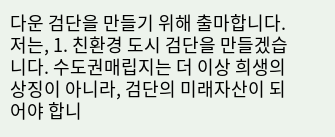다운 검단을 만들기 위해 출마합니다. 저는, 1. 친환경 도시 검단을 만들겠습니다. 수도권매립지는 더 이상 희생의 상징이 아니라, 검단의 미래자산이 되어야 합니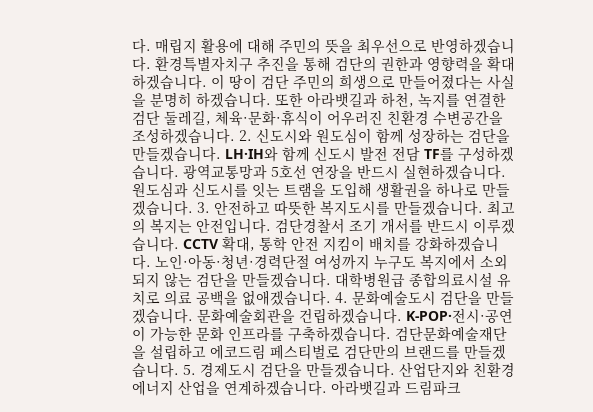다. 매립지 활용에 대해 주민의 뜻을 최우선으로 반영하겠습니다. 환경특별자치구 추진을 통해 검단의 권한과 영향력을 확대하겠습니다. 이 땅이 검단 주민의 희생으로 만들어졌다는 사실을 분명히 하겠습니다. 또한 아라뱃길과 하천, 녹지를 연결한 검단 둘레길, 체육·문화·휴식이 어우러진 친환경 수변공간을 조성하겠습니다. 2. 신도시와 원도심이 함께 성장하는 검단을 만들겠습니다. LH·IH와 함께 신도시 발전 전담 TF를 구성하겠습니다. 광역교통망과 5호선 연장을 반드시 실현하겠습니다. 원도심과 신도시를 잇는 트램을 도입해 생활권을 하나로 만들겠습니다. 3. 안전하고 따뜻한 복지도시를 만들겠습니다. 최고의 복지는 안전입니다. 검단경찰서 조기 개서를 반드시 이루겠습니다. CCTV 확대, 통학 안전 지킴이 배치를 강화하겠습니다. 노인·아동·청년·경력단절 여성까지 누구도 복지에서 소외되지 않는 검단을 만들겠습니다. 대학병원급 종합의료시설 유치로 의료 공백을 없애겠습니다. 4. 문화예술도시 검단을 만들겠습니다. 문화예술회관을 건립하겠습니다. K-POP·전시·공연이 가능한 문화 인프라를 구축하겠습니다. 검단문화예술재단을 설립하고 에코드림 페스티벌로 검단만의 브랜드를 만들겠습니다. 5. 경제도시 검단을 만들겠습니다. 산업단지와 친환경 에너지 산업을 연계하겠습니다. 아라뱃길과 드림파크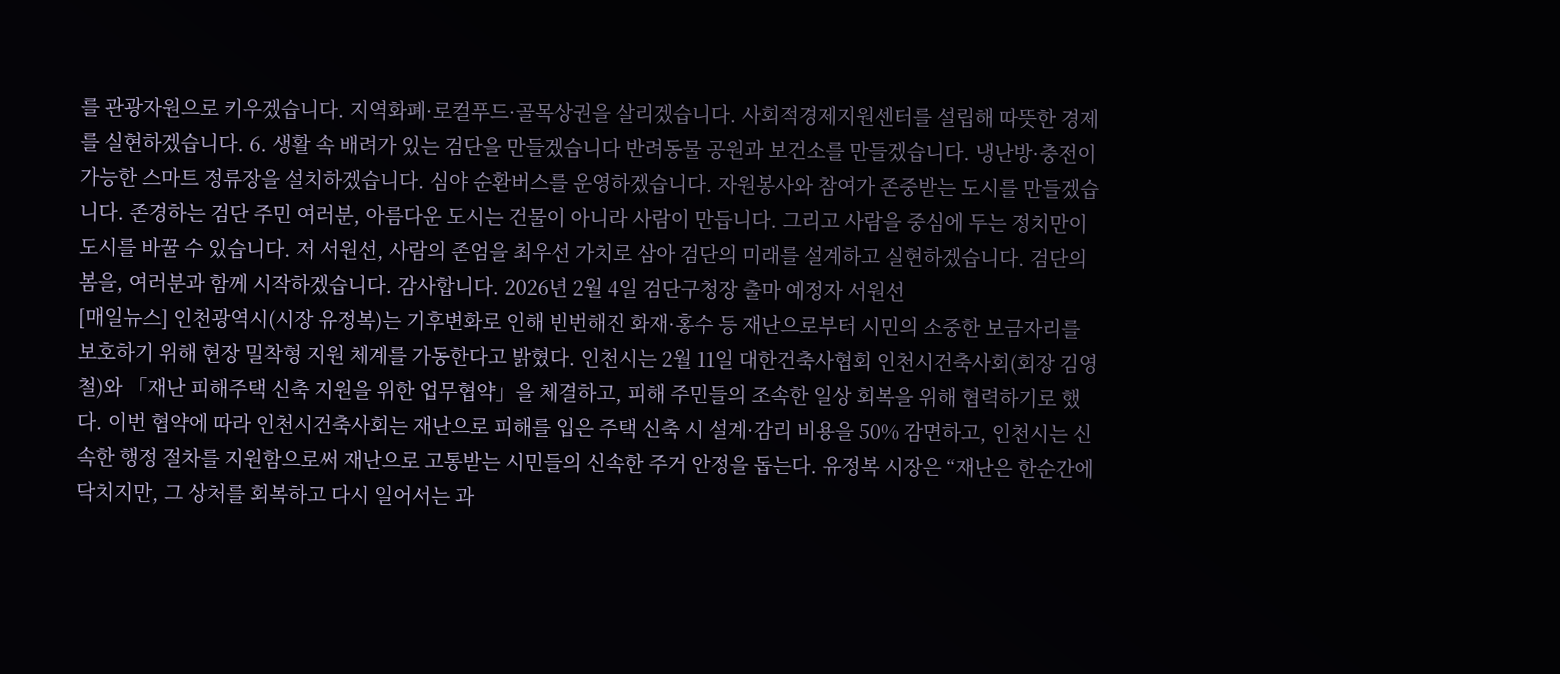를 관광자원으로 키우겠습니다. 지역화폐·로컬푸드·골목상권을 살리겠습니다. 사회적경제지원센터를 설립해 따뜻한 경제를 실현하겠습니다. 6. 생활 속 배려가 있는 검단을 만들겠습니다 반려동물 공원과 보건소를 만들겠습니다. 냉난방·충전이 가능한 스마트 정류장을 설치하겠습니다. 심야 순환버스를 운영하겠습니다. 자원봉사와 참여가 존중받는 도시를 만들겠습니다. 존경하는 검단 주민 여러분, 아름다운 도시는 건물이 아니라 사람이 만듭니다. 그리고 사람을 중심에 두는 정치만이 도시를 바꿀 수 있습니다. 저 서원선, 사람의 존엄을 최우선 가치로 삼아 검단의 미래를 설계하고 실현하겠습니다. 검단의 봄을, 여러분과 함께 시작하겠습니다. 감사합니다. 2026년 2월 4일 검단구청장 출마 예정자 서원선
[매일뉴스] 인천광역시(시장 유정복)는 기후변화로 인해 빈번해진 화재·홍수 등 재난으로부터 시민의 소중한 보금자리를 보호하기 위해 현장 밀착형 지원 체계를 가동한다고 밝혔다. 인천시는 2월 11일 대한건축사협회 인천시건축사회(회장 김영철)와 「재난 피해주택 신축 지원을 위한 업무협약」을 체결하고, 피해 주민들의 조속한 일상 회복을 위해 협력하기로 했다. 이번 협약에 따라 인천시건축사회는 재난으로 피해를 입은 주택 신축 시 설계·감리 비용을 50% 감면하고, 인천시는 신속한 행정 절차를 지원함으로써 재난으로 고통받는 시민들의 신속한 주거 안정을 돕는다. 유정복 시장은 “재난은 한순간에 닥치지만, 그 상처를 회복하고 다시 일어서는 과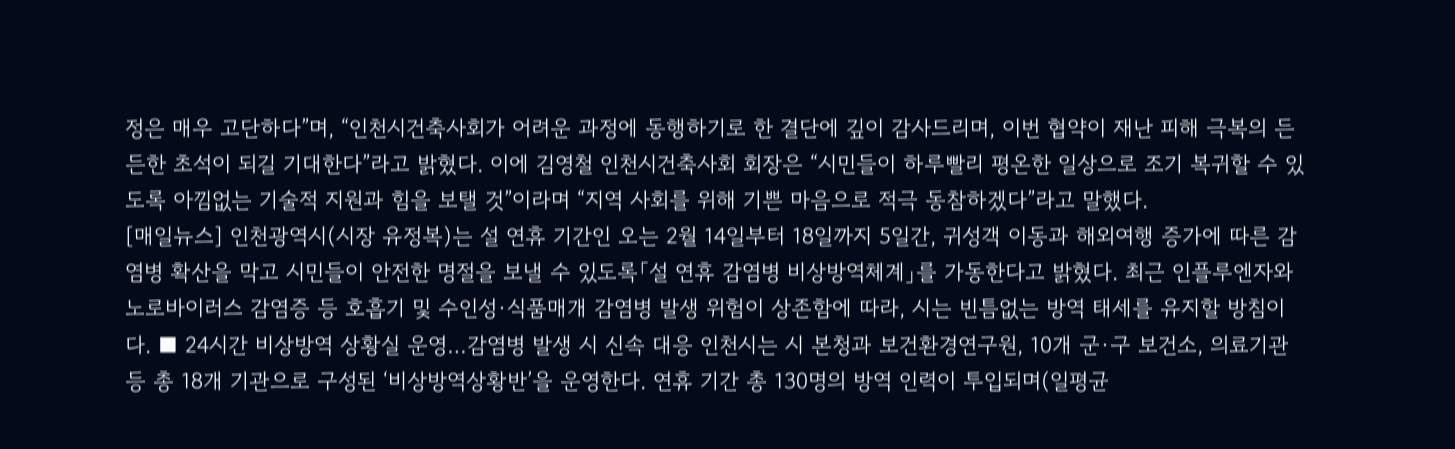정은 매우 고단하다”며, “인천시건축사회가 어려운 과정에 동행하기로 한 결단에 깊이 감사드리며, 이번 협약이 재난 피해 극복의 든든한 초석이 되길 기대한다”라고 밝혔다. 이에 김영철 인천시건축사회 회장은 “시민들이 하루빨리 평온한 일상으로 조기 복귀할 수 있도록 아낌없는 기술적 지원과 힘을 보탤 것”이라며 “지역 사회를 위해 기쁜 마음으로 적극 동참하겠다”라고 말했다.
[매일뉴스] 인천광역시(시장 유정복)는 설 연휴 기간인 오는 2월 14일부터 18일까지 5일간, 귀성객 이동과 해외여행 증가에 따른 감염병 확산을 막고 시민들이 안전한 명절을 보낼 수 있도록「설 연휴 감염병 비상방역체계」를 가동한다고 밝혔다. 최근 인플루엔자와 노로바이러스 감염증 등 호흡기 및 수인성·식품매개 감염병 발생 위험이 상존함에 따라, 시는 빈틈없는 방역 태세를 유지할 방침이다. ■ 24시간 비상방역 상황실 운영…감염병 발생 시 신속 대응 인천시는 시 본청과 보건환경연구원, 10개 군·구 보건소, 의료기관 등 총 18개 기관으로 구성된 ‘비상방역상황반’을 운영한다. 연휴 기간 총 130명의 방역 인력이 투입되며(일평균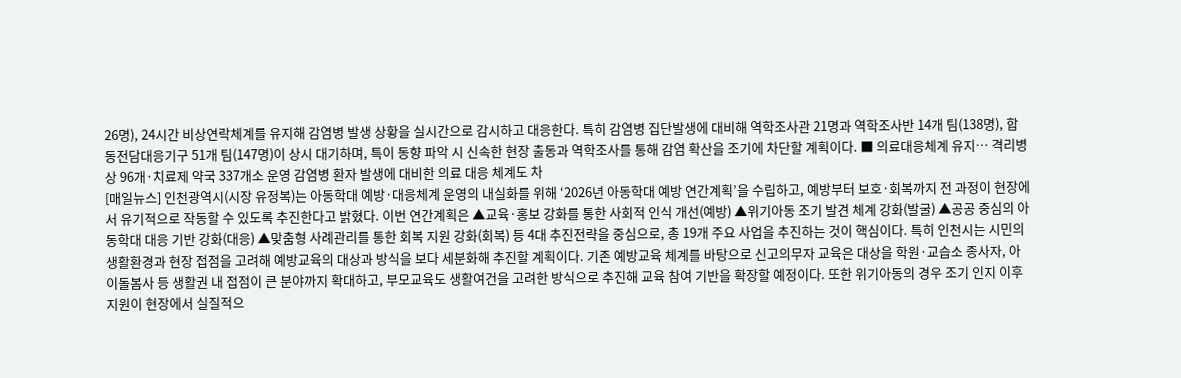26명), 24시간 비상연락체계를 유지해 감염병 발생 상황을 실시간으로 감시하고 대응한다. 특히 감염병 집단발생에 대비해 역학조사관 21명과 역학조사반 14개 팀(138명), 합동전담대응기구 51개 팀(147명)이 상시 대기하며, 특이 동향 파악 시 신속한 현장 출동과 역학조사를 통해 감염 확산을 조기에 차단할 계획이다. ■ 의료대응체계 유지… 격리병상 96개·치료제 약국 337개소 운영 감염병 환자 발생에 대비한 의료 대응 체계도 차
[매일뉴스] 인천광역시(시장 유정복)는 아동학대 예방·대응체계 운영의 내실화를 위해 ‘2026년 아동학대 예방 연간계획’을 수립하고, 예방부터 보호·회복까지 전 과정이 현장에서 유기적으로 작동할 수 있도록 추진한다고 밝혔다. 이번 연간계획은 ▲교육·홍보 강화를 통한 사회적 인식 개선(예방) ▲위기아동 조기 발견 체계 강화(발굴) ▲공공 중심의 아동학대 대응 기반 강화(대응) ▲맞춤형 사례관리를 통한 회복 지원 강화(회복) 등 4대 추진전략을 중심으로, 총 19개 주요 사업을 추진하는 것이 핵심이다. 특히 인천시는 시민의 생활환경과 현장 접점을 고려해 예방교육의 대상과 방식을 보다 세분화해 추진할 계획이다. 기존 예방교육 체계를 바탕으로 신고의무자 교육은 대상을 학원·교습소 종사자, 아이돌봄사 등 생활권 내 접점이 큰 분야까지 확대하고, 부모교육도 생활여건을 고려한 방식으로 추진해 교육 참여 기반을 확장할 예정이다. 또한 위기아동의 경우 조기 인지 이후 지원이 현장에서 실질적으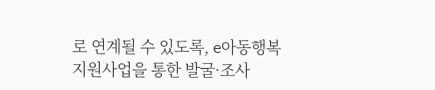로 연계될 수 있도록, e아동행복지원사업을 통한 발굴·조사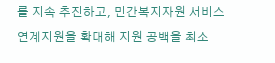를 지속 추진하고, 민간복지자원 서비스 연계지원을 확대해 지원 공백을 최소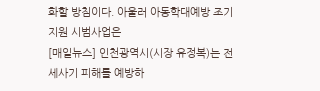화할 방침이다. 아울러 아동학대예방 조기지원 시범사업은
[매일뉴스] 인천광역시(시장 유정복)는 전세사기 피해를 예방하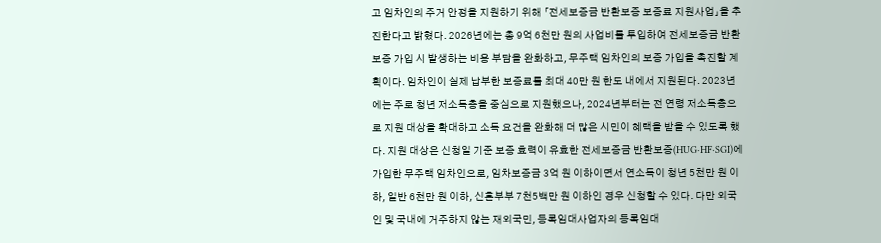고 임차인의 주거 안정을 지원하기 위해 「전세보증금 반환보증 보증료 지원사업」을 추진한다고 밝혔다. 2026년에는 총 9억 6천만 원의 사업비를 투입하여 전세보증금 반환보증 가입 시 발생하는 비용 부담을 완화하고, 무주택 임차인의 보증 가입을 촉진할 계획이다. 임차인이 실제 납부한 보증료를 최대 40만 원 한도 내에서 지원된다. 2023년에는 주로 청년 저소득층을 중심으로 지원했으나, 2024년부터는 전 연령 저소득층으로 지원 대상을 확대하고 소득 요건을 완화해 더 많은 시민이 혜택을 받을 수 있도록 했다. 지원 대상은 신청일 기준 보증 효력이 유효한 전세보증금 반환보증(HUG·HF·SGI)에 가입한 무주택 임차인으로, 임차보증금 3억 원 이하이면서 연소득이 청년 5천만 원 이하, 일반 6천만 원 이하, 신혼부부 7천5백만 원 이하인 경우 신청할 수 있다. 다만 외국인 및 국내에 거주하지 않는 재외국민, 등록임대사업자의 등록임대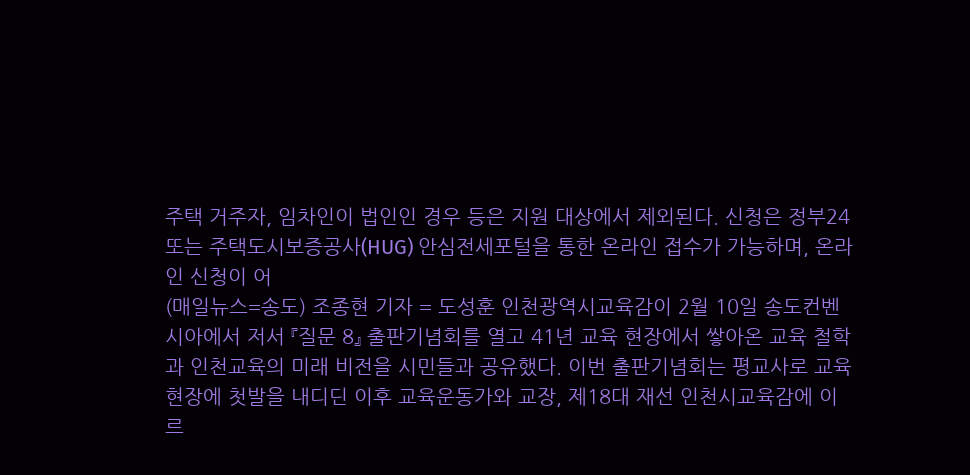주택 거주자, 임차인이 법인인 경우 등은 지원 대상에서 제외된다. 신청은 정부24 또는 주택도시보증공사(HUG) 안심전세포털을 통한 온라인 접수가 가능하며, 온라인 신청이 어
(매일뉴스=송도) 조종현 기자 = 도성훈 인천광역시교육감이 2월 10일 송도컨벤시아에서 저서 『질문 8』 출판기념회를 열고 41년 교육 현장에서 쌓아온 교육 철학과 인천교육의 미래 비전을 시민들과 공유했다. 이번 출판기념회는 평교사로 교육 현장에 첫발을 내디딘 이후 교육운동가와 교장, 제18대 재선 인천시교육감에 이르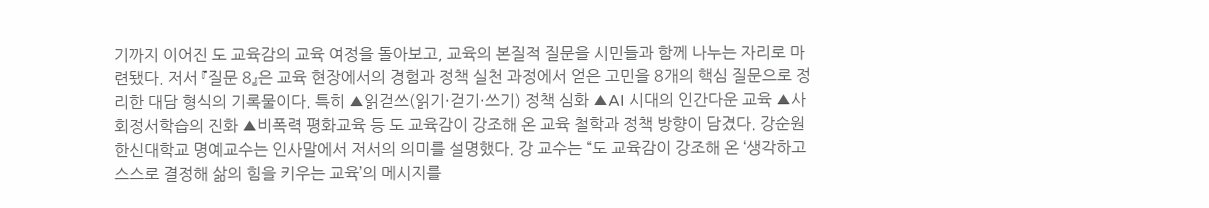기까지 이어진 도 교육감의 교육 여정을 돌아보고, 교육의 본질적 질문을 시민들과 함께 나누는 자리로 마련됐다. 저서 『질문 8』은 교육 현장에서의 경험과 정책 실천 과정에서 얻은 고민을 8개의 핵심 질문으로 정리한 대담 형식의 기록물이다. 특히 ▲읽걷쓰(읽기·걷기·쓰기) 정책 심화 ▲AI 시대의 인간다운 교육 ▲사회정서학습의 진화 ▲비폭력 평화교육 등 도 교육감이 강조해 온 교육 철학과 정책 방향이 담겼다. 강순원 한신대학교 명예교수는 인사말에서 저서의 의미를 설명했다. 강 교수는 “도 교육감이 강조해 온 ‘생각하고 스스로 결정해 삶의 힘을 키우는 교육’의 메시지를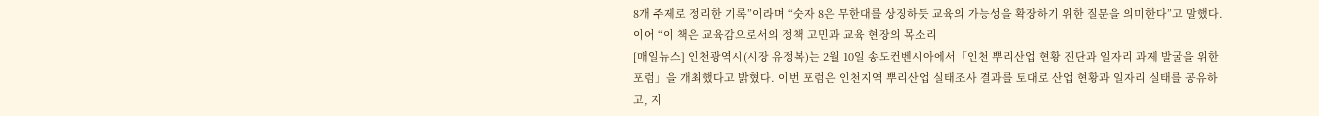8개 주제로 정리한 기록”이라며 “숫자 8은 무한대를 상징하듯 교육의 가능성을 확장하기 위한 질문을 의미한다”고 말했다. 이어 “이 책은 교육감으로서의 정책 고민과 교육 현장의 목소리
[매일뉴스] 인천광역시(시장 유정복)는 2월 10일 송도컨벤시아에서「인천 뿌리산업 현황 진단과 일자리 과제 발굴을 위한 포럼」을 개최했다고 밝혔다. 이번 포럼은 인천지역 뿌리산업 실태조사 결과를 토대로 산업 현황과 일자리 실태를 공유하고, 지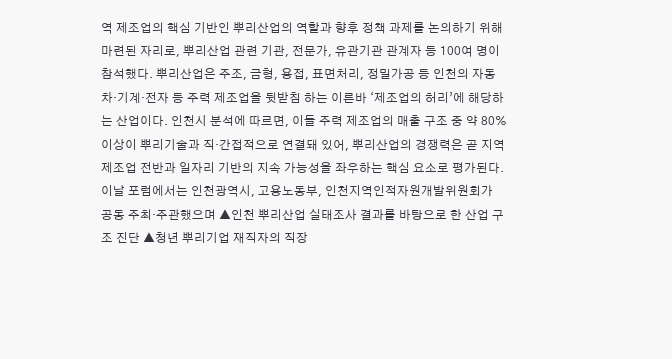역 제조업의 핵심 기반인 뿌리산업의 역할과 향후 정책 과제를 논의하기 위해 마련된 자리로, 뿌리산업 관련 기관, 전문가, 유관기관 관계자 등 100여 명이 참석했다. 뿌리산업은 주조, 금형, 용접, 표면처리, 정밀가공 등 인천의 자동차·기계·전자 등 주력 제조업을 뒷받침 하는 이른바 ‘제조업의 허리’에 해당하는 산업이다. 인천시 분석에 따르면, 이들 주력 제조업의 매출 구조 중 약 80% 이상이 뿌리기술과 직·간접적으로 연결돼 있어, 뿌리산업의 경쟁력은 곧 지역 제조업 전반과 일자리 기반의 지속 가능성을 좌우하는 핵심 요소로 평가된다. 이날 포럼에서는 인천광역시, 고용노동부, 인천지역인적자원개발위원회가 공동 주최·주관했으며 ▲인천 뿌리산업 실태조사 결과를 바탕으로 한 산업 구조 진단 ▲청년 뿌리기업 재직자의 직장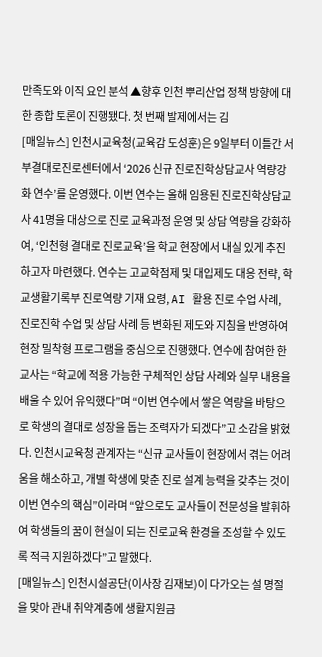만족도와 이직 요인 분석 ▲향후 인천 뿌리산업 정책 방향에 대한 종합 토론이 진행됐다. 첫 번째 발제에서는 김
[매일뉴스] 인천시교육청(교육감 도성훈)은 9일부터 이틀간 서부결대로진로센터에서 ‘2026 신규 진로진학상담교사 역량강화 연수’를 운영했다. 이번 연수는 올해 임용된 진로진학상담교사 41명을 대상으로 진로 교육과정 운영 및 상담 역량을 강화하여, ‘인천형 결대로 진로교육’을 학교 현장에서 내실 있게 추진하고자 마련했다. 연수는 고교학점제 및 대입제도 대응 전략, 학교생활기록부 진로역량 기재 요령, AI 활용 진로 수업 사례, 진로진학 수업 및 상담 사례 등 변화된 제도와 지침을 반영하여 현장 밀착형 프로그램을 중심으로 진행했다. 연수에 참여한 한 교사는 “학교에 적용 가능한 구체적인 상담 사례와 실무 내용을 배울 수 있어 유익했다”며 “이번 연수에서 쌓은 역량을 바탕으로 학생의 결대로 성장을 돕는 조력자가 되겠다”고 소감을 밝혔다. 인천시교육청 관계자는 “신규 교사들이 현장에서 겪는 어려움을 해소하고, 개별 학생에 맞춘 진로 설계 능력을 갖추는 것이 이번 연수의 핵심”이라며 “앞으로도 교사들이 전문성을 발휘하여 학생들의 꿈이 현실이 되는 진로교육 환경을 조성할 수 있도록 적극 지원하겠다”고 말했다.
[매일뉴스] 인천시설공단(이사장 김재보)이 다가오는 설 명절을 맞아 관내 취약계층에 생활지원금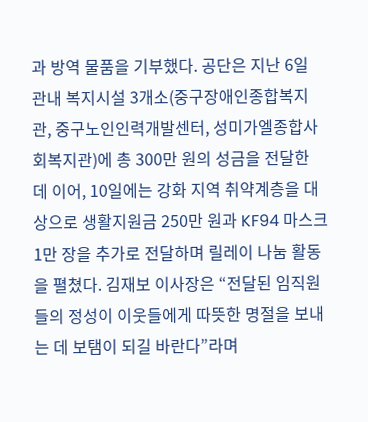과 방역 물품을 기부했다. 공단은 지난 6일 관내 복지시설 3개소(중구장애인종합복지관, 중구노인인력개발센터, 성미가엘종합사회복지관)에 총 300만 원의 성금을 전달한 데 이어, 10일에는 강화 지역 취약계층을 대상으로 생활지원금 250만 원과 KF94 마스크 1만 장을 추가로 전달하며 릴레이 나눔 활동을 펼쳤다. 김재보 이사장은 “전달된 임직원들의 정성이 이웃들에게 따뜻한 명절을 보내는 데 보탬이 되길 바란다”라며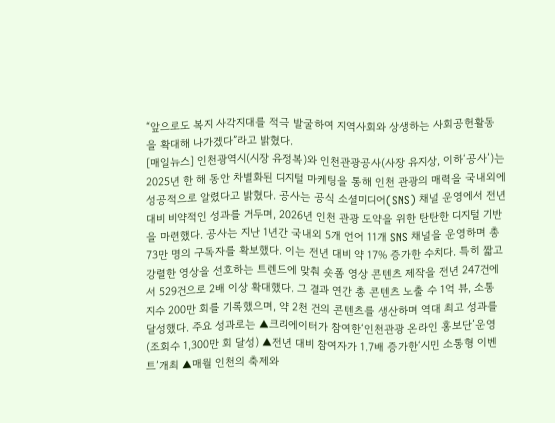“앞으로도 복지 사각지대를 적극 발굴하여 지역사회와 상생하는 사회공헌활동 을 확대해 나가겠다”라고 밝혔다.
[매일뉴스] 인천광역시(시장 유정복)와 인천관광공사(사장 유지상, 이하‘공사’)는 2025년 한 해 동안 차별화된 디지털 마케팅을 통해 인천 관광의 매력을 국내외에 성공적으로 알렸다고 밝혔다. 공사는 공식 소셜미디어(SNS) 채널 운영에서 전년 대비 비약적인 성과를 거두며, 2026년 인천 관광 도약을 위한 탄탄한 디지털 기반을 마련했다. 공사는 지난 1년간 국내외 5개 언어 11개 SNS 채널을 운영하며 총 73만 명의 구독자를 확보했다. 이는 전년 대비 약 17% 증가한 수치다. 특히 짧고 강렬한 영상을 선호하는 트렌드에 맞춰 숏폼 영상 콘텐츠 제작을 전년 247건에서 529건으로 2배 이상 확대했다. 그 결과 연간 총 콘텐츠 노출 수 1억 뷰, 소통 지수 200만 회를 기록했으며, 약 2천 건의 콘텐츠를 생산하며 역대 최고 성과를 달성했다. 주요 성과로는 ▲크리에이터가 참여한‘인천관광 온라인 홍보단’운영(조회수 1,300만 회 달성) ▲전년 대비 참여자가 1.7배 증가한‘시민 소통형 이벤트’개최 ▲매월 인천의 축제와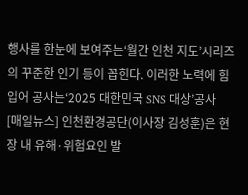행사를 한눈에 보여주는‘월간 인천 지도’시리즈의 꾸준한 인기 등이 꼽힌다. 이러한 노력에 힘입어 공사는‘2025 대한민국 SNS 대상’공사
[매일뉴스] 인천환경공단(이사장 김성훈)은 현장 내 유해·위험요인 발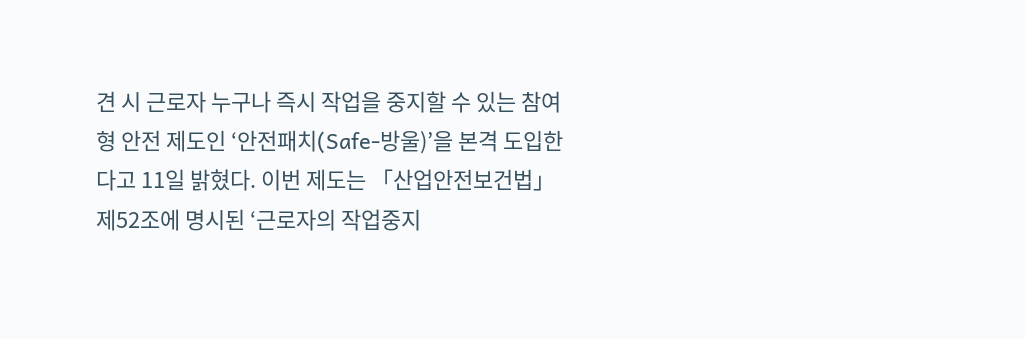견 시 근로자 누구나 즉시 작업을 중지할 수 있는 참여형 안전 제도인 ‘안전패치(Safe-방울)’을 본격 도입한다고 11일 밝혔다. 이번 제도는 「산업안전보건법」 제52조에 명시된 ‘근로자의 작업중지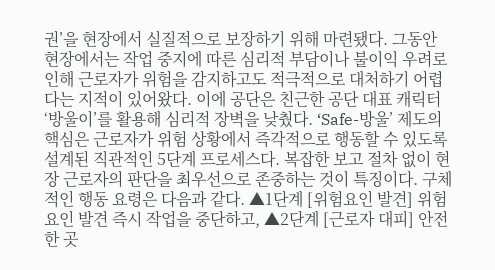권’을 현장에서 실질적으로 보장하기 위해 마련됐다. 그동안 현장에서는 작업 중지에 따른 심리적 부담이나 불이익 우려로 인해 근로자가 위험을 감지하고도 적극적으로 대처하기 어렵다는 지적이 있어왔다. 이에 공단은 친근한 공단 대표 캐릭터 ‘방울이’를 활용해 심리적 장벽을 낮췄다. ‘Safe-방울’ 제도의 핵심은 근로자가 위험 상황에서 즉각적으로 행동할 수 있도록 설계된 직관적인 5단계 프로세스다. 복잡한 보고 절차 없이 현장 근로자의 판단을 최우선으로 존중하는 것이 특징이다. 구체적인 행동 요령은 다음과 같다. ▲1단계 [위험요인 발견] 위험요인 발견 즉시 작업을 중단하고, ▲2단계 [근로자 대피] 안전한 곳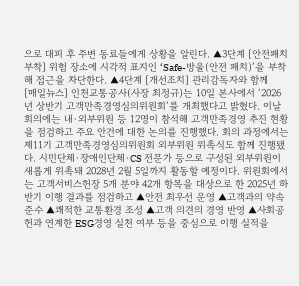으로 대피 후 주변 동료들에게 상황을 알린다. ▲3단계 [안전패치 부착] 위험 장소에 시각적 표지인 ‘Safe-방울(안전 패치)’을 부착해 접근을 차단한다. ▲4단계 [개선조치] 관리감독자와 함께
[매일뉴스] 인천교통공사(사장 최정규)는 10일 본사에서 ‘2026년 상반기 고객만족경영심의위원회’를 개최했다고 밝혔다. 이날 회의에는 내·외부위원 등 12명이 참석해 고객만족경영 추진 현황을 점검하고 주요 안건에 대한 논의를 진행했다. 회의 과정에서는 제11기 고객만족경영심의위원회 외부위원 위촉식도 함께 진행됐다. 시민단체·장애인단체·CS 전문가 등으로 구성된 외부위원이 새롭게 위촉돼 2028년 2월 5일까지 활동할 예정이다. 위원회에서는 고객서비스헌장 5개 분야 42개 항목을 대상으로 한 2025년 하반기 이행 결과를 점검하고 ▲안전 최우선 운영 ▲고객과의 약속 준수 ▲쾌적한 교통환경 조성 ▲고객 의견의 경영 반영 ▲사회공헌과 연계한 ESG경영 실천 여부 등을 중심으로 이행 실적을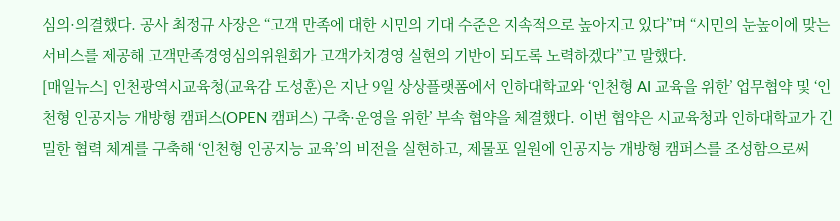심의·의결했다. 공사 최정규 사장은 “고객 만족에 대한 시민의 기대 수준은 지속적으로 높아지고 있다”며 “시민의 눈높이에 맞는 서비스를 제공해 고객만족경영심의위원회가 고객가치경영 실현의 기반이 되도록 노력하겠다”고 말했다.
[매일뉴스] 인천광역시교육청(교육감 도성훈)은 지난 9일 상상플랫폼에서 인하대학교와 ‘인천형 AI 교육을 위한’ 업무협약 및 ‘인천형 인공지능 개방형 캠퍼스(OPEN 캠퍼스) 구축·운영을 위한’ 부속 협약을 체결했다. 이번 협약은 시교육청과 인하대학교가 긴밀한 협력 체계를 구축해 ‘인천형 인공지능 교육’의 비전을 실현하고, 제물포 일원에 인공지능 개방형 캠퍼스를 조성함으로써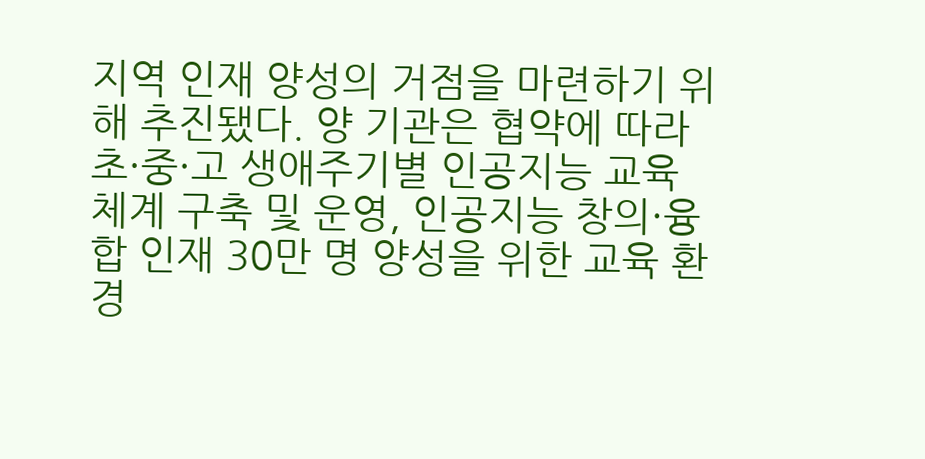지역 인재 양성의 거점을 마련하기 위해 추진됐다. 양 기관은 협약에 따라 초·중·고 생애주기별 인공지능 교육 체계 구축 및 운영, 인공지능 창의·융합 인재 30만 명 양성을 위한 교육 환경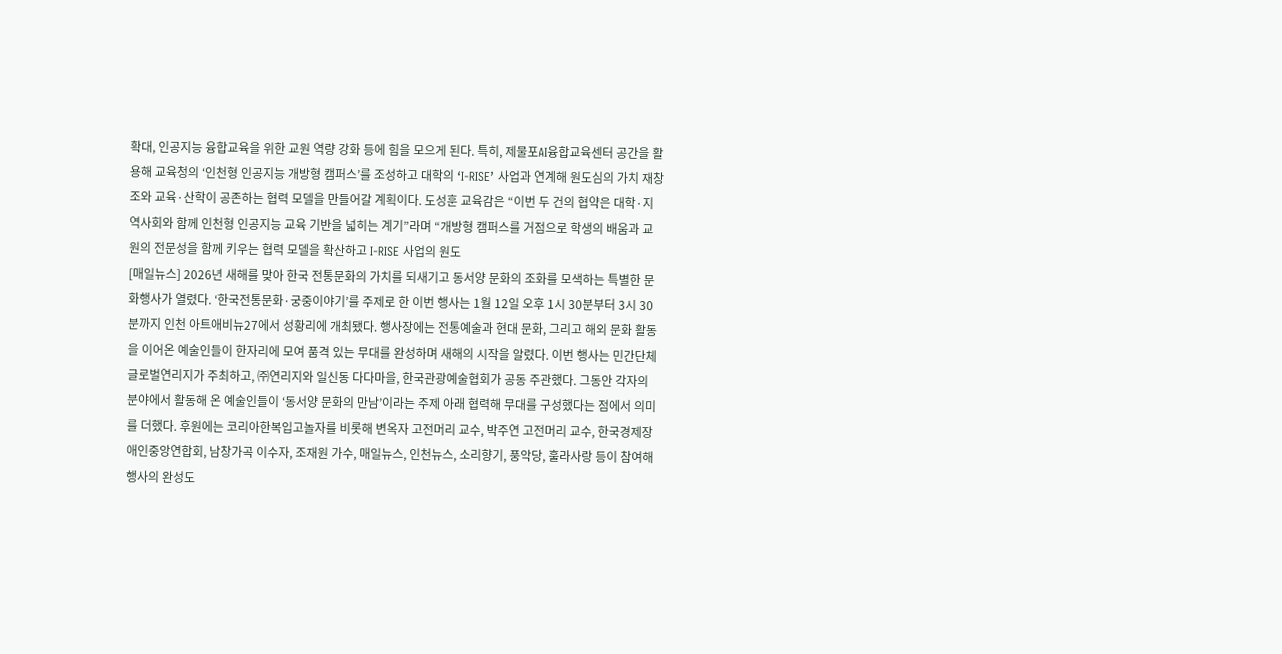확대, 인공지능 융합교육을 위한 교원 역량 강화 등에 힘을 모으게 된다. 특히, 제물포AI융합교육센터 공간을 활용해 교육청의 ‘인천형 인공지능 개방형 캠퍼스’를 조성하고 대학의 ‘I-RISE’ 사업과 연계해 원도심의 가치 재창조와 교육·산학이 공존하는 협력 모델을 만들어갈 계획이다. 도성훈 교육감은 “이번 두 건의 협약은 대학·지역사회와 함께 인천형 인공지능 교육 기반을 넓히는 계기”라며 “개방형 캠퍼스를 거점으로 학생의 배움과 교원의 전문성을 함께 키우는 협력 모델을 확산하고 I-RISE 사업의 원도
[매일뉴스] 2026년 새해를 맞아 한국 전통문화의 가치를 되새기고 동서양 문화의 조화를 모색하는 특별한 문화행사가 열렸다. ‘한국전통문화·궁중이야기’를 주제로 한 이번 행사는 1월 12일 오후 1시 30분부터 3시 30분까지 인천 아트애비뉴27에서 성황리에 개최됐다. 행사장에는 전통예술과 현대 문화, 그리고 해외 문화 활동을 이어온 예술인들이 한자리에 모여 품격 있는 무대를 완성하며 새해의 시작을 알렸다. 이번 행사는 민간단체 글로벌연리지가 주최하고, ㈜연리지와 일신동 다다마을, 한국관광예술협회가 공동 주관했다. 그동안 각자의 분야에서 활동해 온 예술인들이 ‘동서양 문화의 만남’이라는 주제 아래 협력해 무대를 구성했다는 점에서 의미를 더했다. 후원에는 코리아한복입고놀자를 비롯해 변옥자 고전머리 교수, 박주연 고전머리 교수, 한국경제장애인중앙연합회, 남창가곡 이수자, 조재원 가수, 매일뉴스, 인천뉴스, 소리향기, 풍악당, 훌라사랑 등이 참여해 행사의 완성도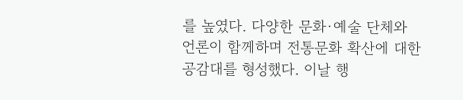를 높였다. 다양한 문화·예술 단체와 언론이 함께하며 전통문화 확산에 대한 공감대를 형성했다. 이날 행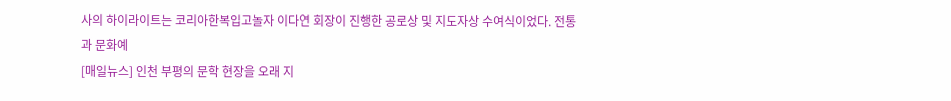사의 하이라이트는 코리아한복입고놀자 이다연 회장이 진행한 공로상 및 지도자상 수여식이었다. 전통과 문화예
[매일뉴스] 인천 부평의 문학 현장을 오래 지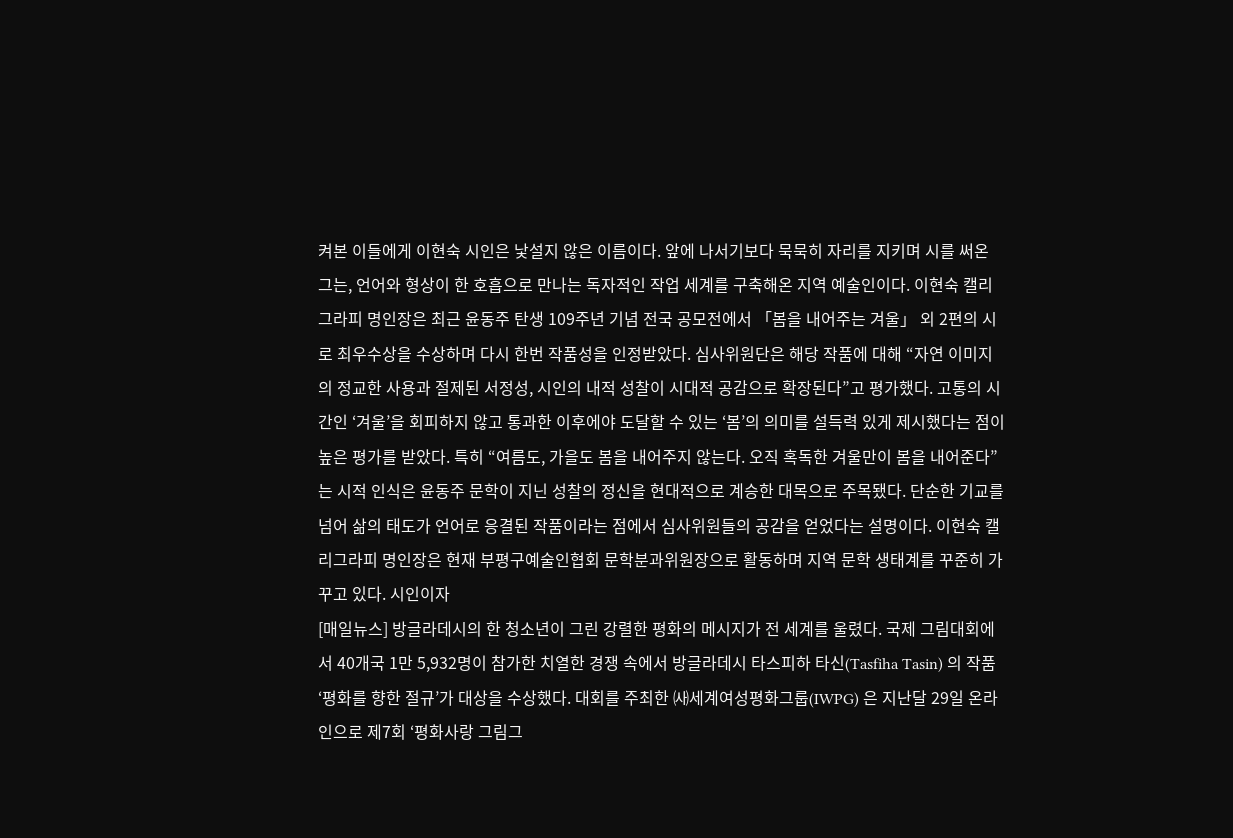켜본 이들에게 이현숙 시인은 낯설지 않은 이름이다. 앞에 나서기보다 묵묵히 자리를 지키며 시를 써온 그는, 언어와 형상이 한 호흡으로 만나는 독자적인 작업 세계를 구축해온 지역 예술인이다. 이현숙 캘리그라피 명인장은 최근 윤동주 탄생 109주년 기념 전국 공모전에서 「봄을 내어주는 겨울」 외 2편의 시로 최우수상을 수상하며 다시 한번 작품성을 인정받았다. 심사위원단은 해당 작품에 대해 “자연 이미지의 정교한 사용과 절제된 서정성, 시인의 내적 성찰이 시대적 공감으로 확장된다”고 평가했다. 고통의 시간인 ‘겨울’을 회피하지 않고 통과한 이후에야 도달할 수 있는 ‘봄’의 의미를 설득력 있게 제시했다는 점이 높은 평가를 받았다. 특히 “여름도, 가을도 봄을 내어주지 않는다. 오직 혹독한 겨울만이 봄을 내어준다”는 시적 인식은 윤동주 문학이 지닌 성찰의 정신을 현대적으로 계승한 대목으로 주목됐다. 단순한 기교를 넘어 삶의 태도가 언어로 응결된 작품이라는 점에서 심사위원들의 공감을 얻었다는 설명이다. 이현숙 캘리그라피 명인장은 현재 부평구예술인협회 문학분과위원장으로 활동하며 지역 문학 생태계를 꾸준히 가꾸고 있다. 시인이자
[매일뉴스] 방글라데시의 한 청소년이 그린 강렬한 평화의 메시지가 전 세계를 울렸다. 국제 그림대회에서 40개국 1만 5,932명이 참가한 치열한 경쟁 속에서 방글라데시 타스피하 타신(Tasfiha Tasin) 의 작품 ‘평화를 향한 절규’가 대상을 수상했다. 대회를 주최한 ㈔세계여성평화그룹(IWPG) 은 지난달 29일 온라인으로 제7회 ‘평화사랑 그림그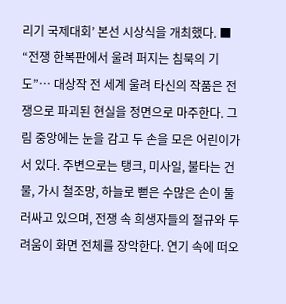리기 국제대회’ 본선 시상식을 개최했다. ■ “전쟁 한복판에서 울려 퍼지는 침묵의 기도”… 대상작 전 세계 울려 타신의 작품은 전쟁으로 파괴된 현실을 정면으로 마주한다. 그림 중앙에는 눈을 감고 두 손을 모은 어린이가 서 있다. 주변으로는 탱크, 미사일, 불타는 건물, 가시 철조망, 하늘로 뻗은 수많은 손이 둘러싸고 있으며, 전쟁 속 희생자들의 절규와 두려움이 화면 전체를 장악한다. 연기 속에 떠오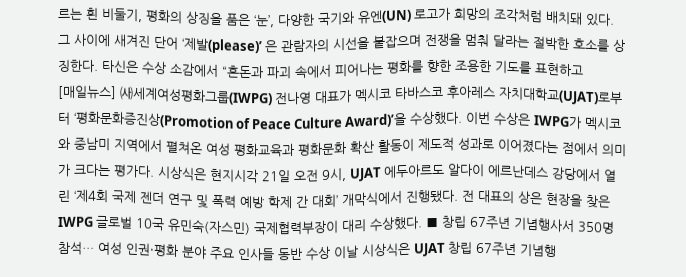르는 흰 비둘기, 평화의 상징을 품은 ‘눈’, 다양한 국기와 유엔(UN) 로고가 희망의 조각처럼 배치돼 있다. 그 사이에 새겨진 단어 ‘제발(please)’ 은 관람자의 시선을 붙잡으며 전쟁을 멈춰 달라는 절박한 호소를 상징한다. 타신은 수상 소감에서 “혼돈과 파괴 속에서 피어나는 평화를 향한 조용한 기도를 표현하고
[매일뉴스] ㈔세계여성평화그룹(IWPG) 전나영 대표가 멕시코 타바스코 후아레스 자치대학교(UJAT)로부터 ‘평화문화증진상(Promotion of Peace Culture Award)’을 수상했다. 이번 수상은 IWPG가 멕시코와 중남미 지역에서 펼쳐온 여성 평화교육과 평화문화 확산 활동이 제도적 성과로 이어졌다는 점에서 의미가 크다는 평가다. 시상식은 현지시각 21일 오전 9시, UJAT 에두아르도 알다이 에르난데스 강당에서 열린 ‘제4회 국제 젠더 연구 및 폭력 예방 학제 간 대회’ 개막식에서 진행됐다. 전 대표의 상은 현장을 찾은 IWPG 글로벌 10국 유민숙(자스민) 국제협력부장이 대리 수상했다. ■ 창립 67주년 기념행사서 350명 참석… 여성 인권·평화 분야 주요 인사들 동반 수상 이날 시상식은 UJAT 창립 67주년 기념행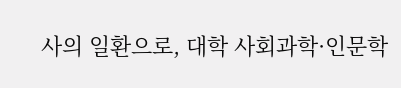사의 일환으로, 대학 사회과학·인문학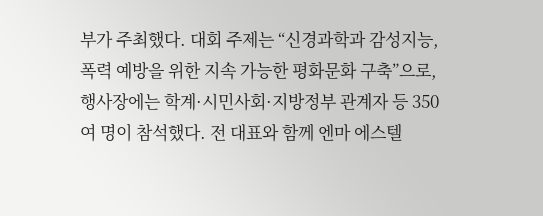부가 주최했다. 대회 주제는 “신경과학과 감성지능, 폭력 예방을 위한 지속 가능한 평화문화 구축”으로, 행사장에는 학계·시민사회·지방정부 관계자 등 350여 명이 참석했다. 전 대표와 함께 엔마 에스텔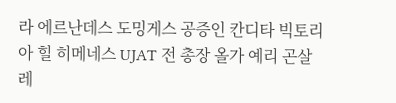라 에르난데스 도밍게스 공증인 칸디타 빅토리아 힐 히메네스 UJAT 전 총장 올가 예리 곤살레